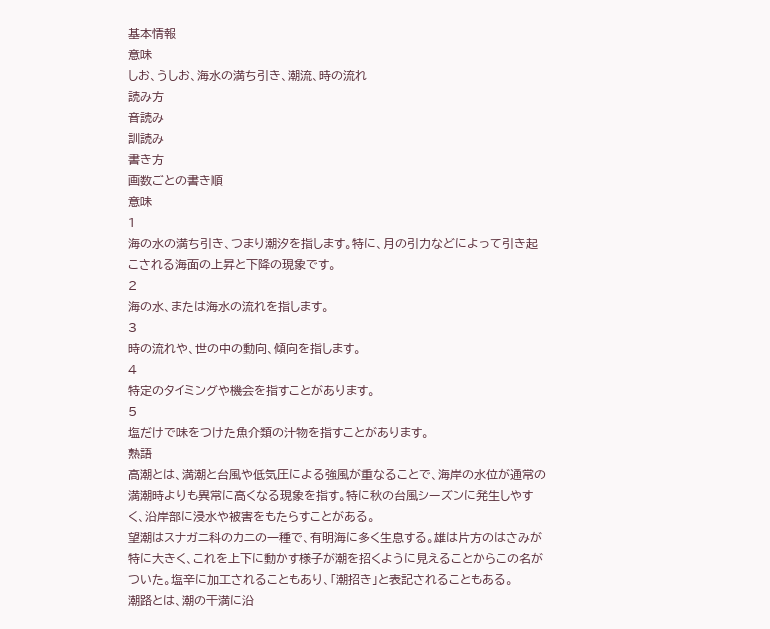基本情報
意味
しお、うしお、海水の満ち引き、潮流、時の流れ
読み方
音読み
訓読み
書き方
画数ごとの書き順
意味
1
海の水の満ち引き、つまり潮汐を指します。特に、月の引力などによって引き起こされる海面の上昇と下降の現象です。
2
海の水、または海水の流れを指します。
3
時の流れや、世の中の動向、傾向を指します。
4
特定のタイミングや機会を指すことがあります。
5
塩だけで味をつけた魚介類の汁物を指すことがあります。
熟語
高潮とは、満潮と台風や低気圧による強風が重なることで、海岸の水位が通常の満潮時よりも異常に高くなる現象を指す。特に秋の台風シーズンに発生しやすく、沿岸部に浸水や被害をもたらすことがある。
望潮はスナガニ科のカニの一種で、有明海に多く生息する。雄は片方のはさみが特に大きく、これを上下に動かす様子が潮を招くように見えることからこの名がついた。塩辛に加工されることもあり、「潮招き」と表記されることもある。
潮路とは、潮の干満に沿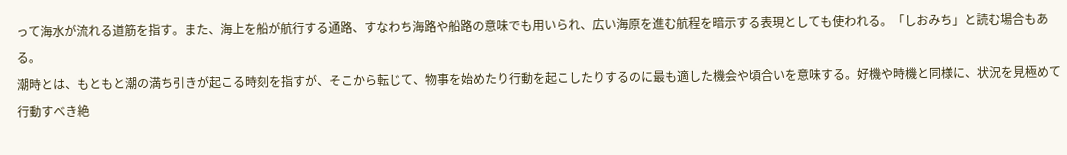って海水が流れる道筋を指す。また、海上を船が航行する通路、すなわち海路や船路の意味でも用いられ、広い海原を進む航程を暗示する表現としても使われる。「しおみち」と読む場合もある。
潮時とは、もともと潮の満ち引きが起こる時刻を指すが、そこから転じて、物事を始めたり行動を起こしたりするのに最も適した機会や頃合いを意味する。好機や時機と同様に、状況を見極めて行動すべき絶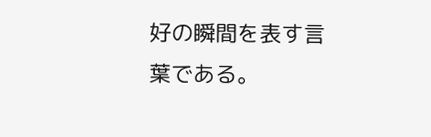好の瞬間を表す言葉である。